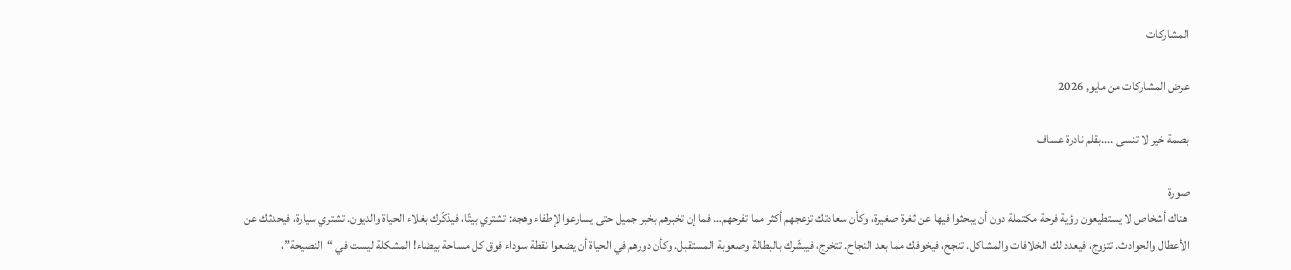المشاركات

عرض المشاركات من مايو, 2026

بصمة خير لا تنسى ....بقلم نادرة عساف

صورة
 هناك أشخاص لا يستطيعون رؤية فرحة مكتملة دون أن يبحثوا فيها عن ثغرة صغيرة، وكأن سعادتك تزعجهم أكثر مما تفرحهم… فما إن تخبرهم بخبر جميل حتى يسارعوا لإطفاء وهجه: تشتري بيتًا، فيذكّرك بغلاء الحياة والديون. تشتري سيارة، فيحدثك عن الأعطال والحوادث. تتزوج، فيعدد لك الخلافات والمشاكل. تنجح، فيخوفك مما بعد النجاح. تتخرج، فيبشّرك بالبطالة وصعوبة المستقبل. وكأن دورهم في الحياة أن يضعوا نقطة سوداء فوق كل مساحة بيضاء! المشكلة ليست في “النصيحة”،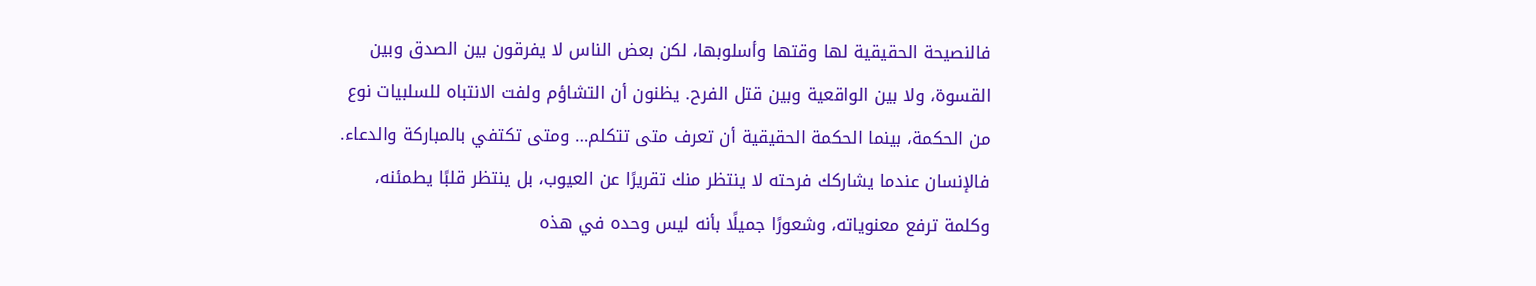فالنصيحة الحقيقية لها وقتها وأسلوبها، لكن بعض الناس لا يفرقون بين الصدق وبين القسوة، ولا بين الواقعية وبين قتل الفرح. يظنون أن التشاؤم ولفت الانتباه للسلبيات نوع من الحكمة، بينما الحكمة الحقيقية أن تعرف متى تتكلم… ومتى تكتفي بالمباركة والدعاء. فالإنسان عندما يشاركك فرحته لا ينتظر منك تقريرًا عن العيوب، بل ينتظر قلبًا يطمئنه، وكلمة ترفع معنوياته، وشعورًا جميلًا بأنه ليس وحده في هذه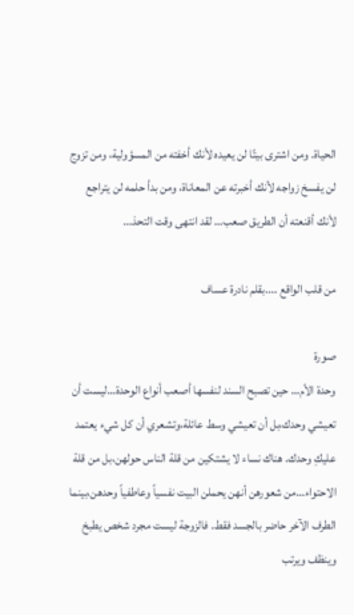الحياة. ومن اشترى بيتًا لن يعيده لأنك أخفته من المسؤولية، ومن تزوج لن يفسخ زواجه لأنك أخبرته عن المعاناة، ومن بدأ حلمه لن يتراجع لأنك أقنعته أن الطريق صعب… لقد انتهى وقت التحذ...

من قلب الواقع ....بقلم نادرة عساف

صورة
وحدة الأم… حين تصبح السند لنفسها أصعب أنواع الوحدة…ليست أن تعيشي وحدك،بل أن تعيشي وسط عائلة،وتشعري أن كل شيء يعتمد عليكِ وحدك. هناك نساء لا يشتكين من قلة الناس حولهن،بل من قلة الاحتواء…من شعورهن أنهن يحملن البيت نفسياً وعاطفياً وحدهن،بينما الطرف الآخر حاضر بالجسد فقط. فالزوجة ليست مجرد شخص يطبخ وينظف ويرتب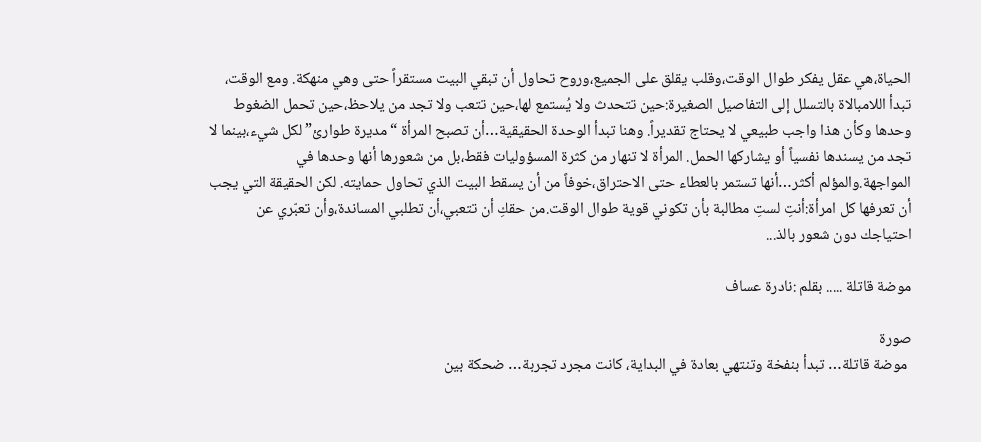الحياة،هي عقل يفكر طوال الوقت،وقلب يقلق على الجميع،وروح تحاول أن تبقي البيت مستقراً حتى وهي منهكة. ومع الوقت، تبدأ اللامبالاة بالتسلل إلى التفاصيل الصغيرة:حين تتحدث ولا يُستمع لها،حين تتعب ولا تجد من يلاحظ،حين تحمل الضغوط وحدها وكأن هذا واجب طبيعي لا يحتاج تقديراً. وهنا تبدأ الوحدة الحقيقية…أن تصبح المرأة “مديرة طوارئ” لكل شيء،بينما لا تجد من يسندها نفسياً أو يشاركها الحمل. المرأة لا تنهار من كثرة المسؤوليات فقط،بل من شعورها أنها وحدها في المواجهة.والمؤلم أكثر…أنها تستمر بالعطاء حتى الاحتراق،خوفاً من أن يسقط البيت الذي تحاول حمايته. لكن الحقيقة التي يجب أن تعرفها كل امرأة:أنتِ لستِ مطالبة بأن تكوني قوية طوال الوقت.من حقكِ أن تتعبي،أن تطلبي المساندة،وأن تعبّري عن احتياجك دون شعور بالذ...

موضة قاتلة ..... بقلم :نادرة عساف

صورة
 موضة قاتلة… تبدأ بنفخة وتنتهي بعادة في البداية، كانت مجرد تجربة… ضحكة بين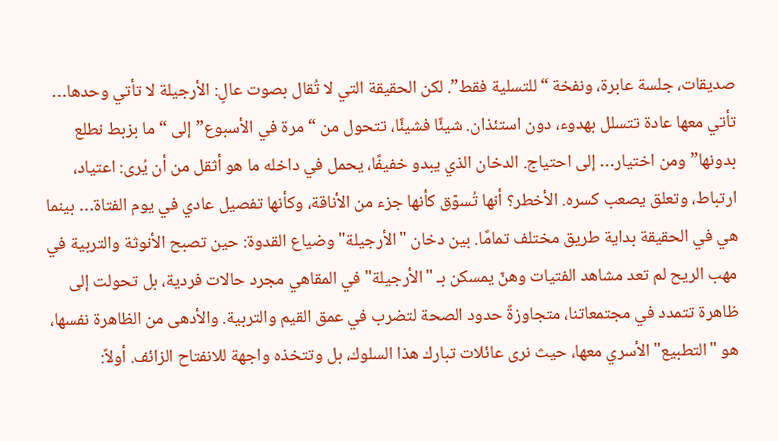صديقات، جلسة عابرة، ونفخة “للتسلية فقط”. لكن الحقيقة التي لا تُقال بصوت عالٍ: الأرجيلة لا تأتي وحدها… تأتي معها عادة تتسلل بهدوء، دون استئذان. شيئًا فشيئًا، تتحول من “مرة في الأسبوع” إلى “ما بزبط نطلع بدونها” ومن اختيار… إلى احتياج. الدخان الذي يبدو خفيفًا، يحمل في داخله ما هو أثقل من أن يُرى: اعتياد، ارتباط، وتعلق يصعب كسره. الأخطر؟ أنها تُسوّق كأنها جزء من الأناقة، وكأنها تفصيل عادي في يوم الفتاة… بينما هي في الحقيقة بداية طريق مختلف تمامًا. بين دخان "الأرجيلة" وضياع القدوة: حين تصبح الأنوثة والتربية في مهب الريح لم تعد مشاهد الفتيات وهنّ يمسكن بـ "الأرجيلة" في المقاهي مجرد حالات فردية، بل تحولت إلى ظاهرة تتمدد في مجتمعاتنا، متجاوزةً حدود الصحة لتضرب في عمق القيم والتربية. والأدهى من الظاهرة نفسها، هو "التطبيع" الأسري معها، حيث نرى عائلات تبارك هذا السلوك، بل وتتخذه واجهة للانفتاح الزائف. أولاً: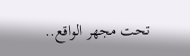تحت مجهر الواقع..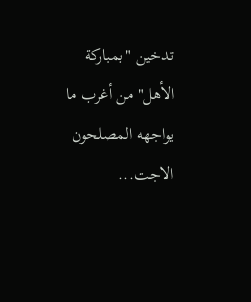تدخين "بمباركة الأهل" من أغرب ما يواجهه المصلحون الاجت...